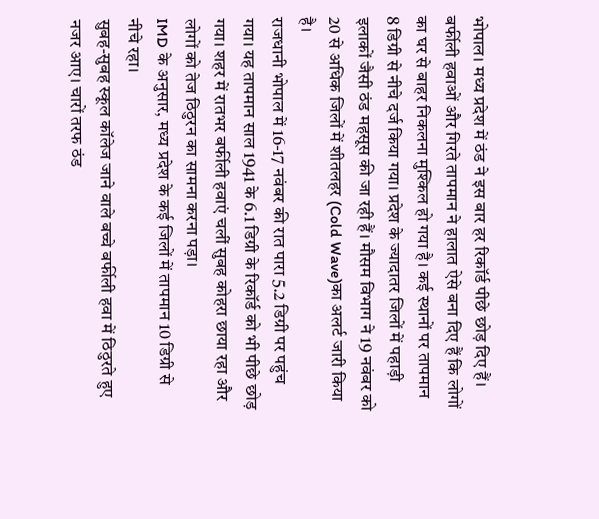भोपाल। मध्य प्रदेश में ठंड ने इस बार हर रिकॉर्ड पीछे छोड़ दिए हैं। बर्फीली हवाओं और गिरते तापमान ने हालात ऐसे बना दिए हैं कि लोगों का घर से बाहर निकलना मुश्किल हो गया है। कई स्थानों पर तापमान 8 डिग्री से नीचे दर्ज किया गया। प्रदेश के ज्यादातर जिलों में पहाड़ी इलाकों जैसी ठंड महसूस की जा रही हैं। मौसम विभाग ने 19 नवंबर को 20 से अधिक जिलों में शीतलहर (Cold Wave)का अलर्ट जारी किया है।
राजधानी भोपाल में 16-17 नवंबर की रात पारा 5.2 डिग्री पर पहुंच गया। यह तापमान साल 1941 के 6.1 डिग्री के रिकॉर्ड को भी पीछे छोड़ गया। शहर में रातभर बर्फीली हवाएं चलीं सुबह कोहरा छाया रहा और लोगों को तेज ठिठुरन का सामना करना पड़ा।
IMD के अनुसार, मध्य प्रदेश के कई जिलों में तापमान 10 डिग्री से नीचे रहा।
सुबह-सुबह स्कूल कॉलेज जाने वाले बच्चे बर्फीली हवा में ठिठुरते हुए नजर आए। चारों तरफ ठंड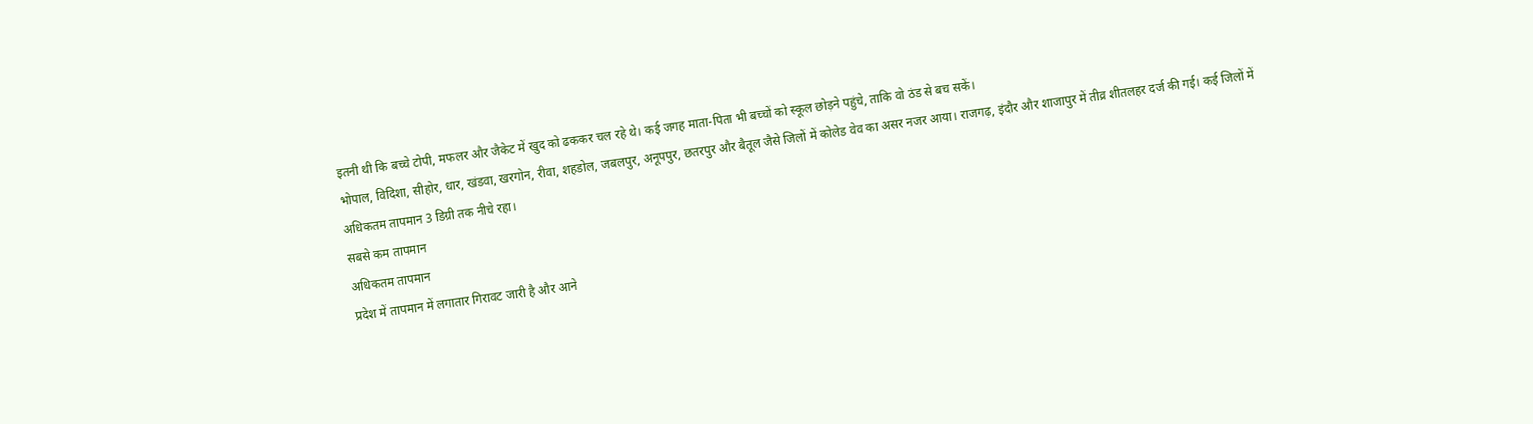इतनी थी कि बच्चे टोपी, मफलर और जैकेट में खुद को ढककर चल रहे थे। कई जगह माता-पिता भी बच्चों को स्कूल छोड़ने पहुंचे, ताकि वो ठंड से बच सकें।
भोपाल, विदिशा, सीहोर, धार, खंडवा, खरगोन, रीवा, शहडोल, जबलपुर, अनूपपुर, छतरपुर और बैतूल जैसे जिलों में कोलेड वेव का असर नजर आया। राजगढ़, इंदौर और शाजापुर में तीव्र शीतलहर दर्ज की गई। कई जिलों में अधिकतम तापमान 3 डिग्री तक नीचे रहा।
सबसे कम तापमान
अधिकतम तापमान
प्रदेश में तापमान में लगातार गिरावट जारी है और आने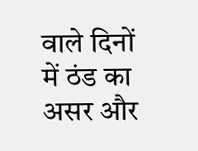वाले दिनों में ठंड का असर और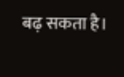बढ़ सकता है।